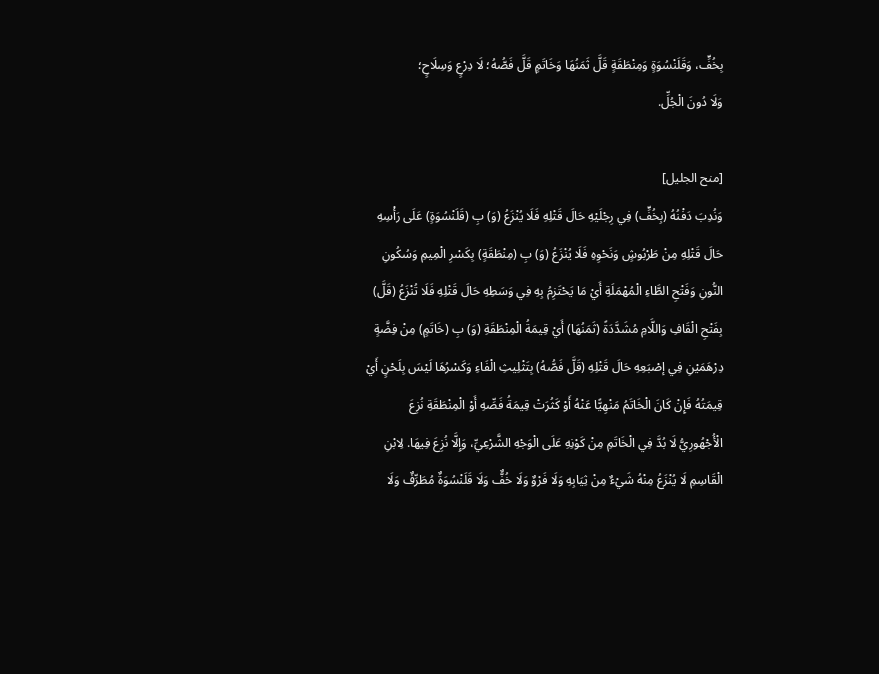بِخُفٍّ، وَقَلَنْسُوَةٍ وَمِنْطَقَةٍ قَلَّ ثَمَنُهَا وَخَاتَمٍ قَلَّ فَصُّهُ؛ لَا دِرْعٍ وَسِلَاحٍ؛
وَلَا دُونَ الْجُلِّ.

[منح الجليل]
وَنُدِبَ دَفْنُهُ (بِخُفٍّ) فِي رِجْلَيْهِ حَالَ قَتْلِهِ فَلَا يُنْزَعُ (وَ) بِ (قَلَنْسُوَةٍ) عَلَى رَأْسِهِ حَالَ قَتْلِهِ مِنْ طَرْبُوشٍ وَنَحْوِهِ فَلَا يُنْزَعُ (وَ) بِ (مِنْطَقَةٍ) بِكَسْرِ الْمِيمِ وَسُكُونِ النُّونِ وَفَتْحِ الطَّاءِ الْمُهْمَلَةِ أَيْ مَا يَحْتَزِمُ بِهِ فِي وَسَطِهِ حَالَ قَتْلِهِ فَلَا تُنْزَعُ (قَلَّ) بِفَتْحِ الْقَافِ وَاللَّامِ مُشَدَّدَةً (ثَمَنُهَا) أَيْ قِيمَةُ الْمِنْطَقَةِ (وَ) بِ (خَاتَمٍ) مِنْ فِضَّةٍ دِرْهَمَيْنِ فِي إصْبَعِهِ حَالَ قَتْلِهِ (قَلَّ فَصُّهُ) بِتَثْلِيثِ الْفَاءِ وَكَسْرُهَا لَيْسَ بِلَحْنٍ أَيْ قِيمَتُهُ فَإِنْ كَانَ الْخَاتَمُ مَنْهِيًّا عَنْهُ أَوْ كَثُرَتْ قِيمَةُ فَصِّهِ أَوْ الْمِنْطَقَةِ نُزِعَ الْأُجْهُورِيُّ لَا بُدَّ فِي الْخَاتَمِ مِنْ كَوْنِهِ عَلَى الْوَجْهِ الشَّرْعِيِّ، وَإِلَّا نُزِعَ فِيهَا. لِابْنِ الْقَاسِمِ لَا يُنْزَعُ مِنْهُ شَيْءٌ مِنْ ثِيَابِهِ وَلَا فَرْوٌ وَلَا خُفٌّ وَلَا قَلَنْسُوَةٌ مُطَرِّفٌ وَلَا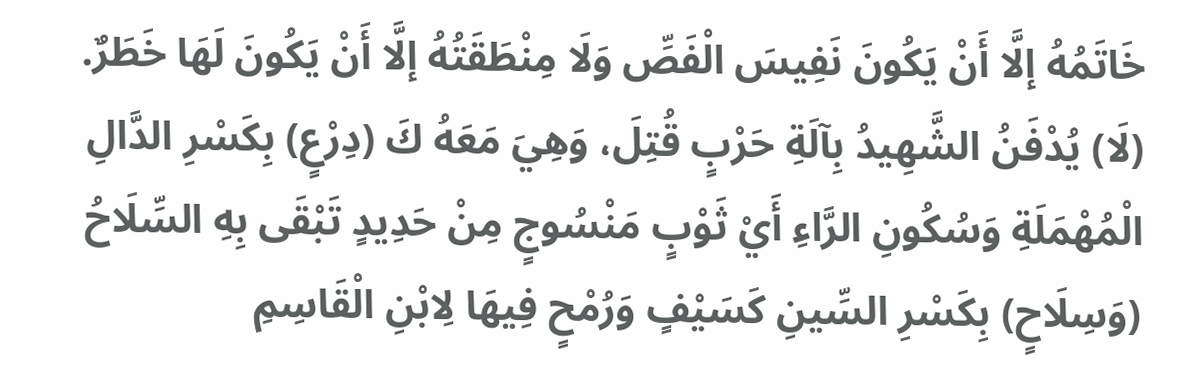خَاتَمُهُ إلَّا أَنْ يَكُونَ نَفِيسَ الْفَصِّ وَلَا مِنْطَقَتُهُ إلَّا أَنْ يَكُونَ لَهَا خَطَرٌ.
(لَا) يُدْفَنُ الشَّهِيدُ بِآلَةِ حَرْبٍ قُتِلَ، وَهِيَ مَعَهُ كَ (دِرْعٍ) بِكَسْرِ الدَّالِ الْمُهْمَلَةِ وَسُكُونِ الرَّاءِ أَيْ ثَوْبٍ مَنْسُوجٍ مِنْ حَدِيدٍ تَبْقَى بِهِ السِّلَاحُ (وَسِلَاحٍ) بِكَسْرِ السِّينِ كَسَيْفٍ وَرُمْحٍ فِيهَا لِابْنِ الْقَاسِمِ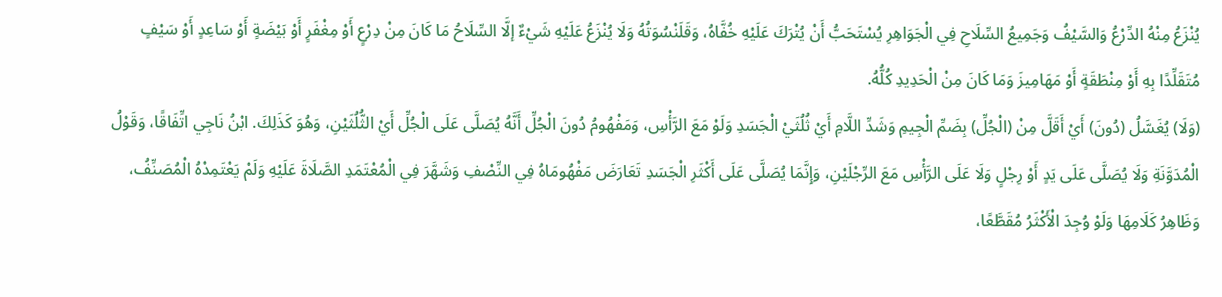يُنْزَعُ مِنْهُ الدِّرْعُ وَالسَّيْفُ وَجَمِيعُ السِّلَاحِ فِي الْجَوَاهِرِ يُسْتَحَبُّ أَنْ يُتْرَكَ عَلَيْهِ خُفَّاهُ، وَقَلَنْسُوَتُهُ وَلَا يُنْزَعُ عَلَيْهِ شَيْءٌ إلَّا السِّلَاحُ مَا كَانَ مِنْ دِرْعٍ أَوْ مِغْفَرٍ أَوْ بَيْضَةٍ أَوْ سَاعِدٍ أَوْ سَيْفٍ مُتَقَلِّدًا بِهِ أَوْ مِنْطَقَةٍ أَوْ مَهَامِيزَ وَمَا كَانَ مِنْ الْحَدِيدِ كُلُّهُ.
(وَلَا) يُغَسَّلُ (دُونَ) أَيْ أَقَلَّ مِنْ (الْجُلِّ) بِضَمِّ الْجِيمِ وَشَدِّ اللَّامِ أَيْ ثُلُثَيْ الْجَسَدِ وَلَوْ مَعَ الرَّأْسِ، وَمَفْهُومُ دُونَ الْجُلِّ أَنَّهُ يُصَلَّى عَلَى الْجُلِّ أَيْ الثُّلُثَيْنِ، وَهُوَ كَذَلِكَ. ابْنُ نَاجِي اتِّفَاقًا، وَقَوْلُ الْمُدَوَّنَةِ وَلَا يُصَلَّى عَلَى يَدٍ أَوْ رِجْلٍ وَلَا عَلَى الرَّأْسِ مَعَ الرِّجْلَيْنِ، وَإِنَّمَا يُصَلَّى عَلَى أَكْثَرِ الْجَسَدِ تَعَارَضَ مَفْهُومَاهُ فِي النِّصْفِ وَشَهَّرَ فِي الْمُعْتَمَدِ الصَّلَاةَ عَلَيْهِ وَلَمْ يَعْتَمِدْهُ الْمُصَنِّفُ، وَظَاهِرُ كَلَامِهَا وَلَوْ وُجِدَ الْأَكْثَرُ مُقَطَّعًا،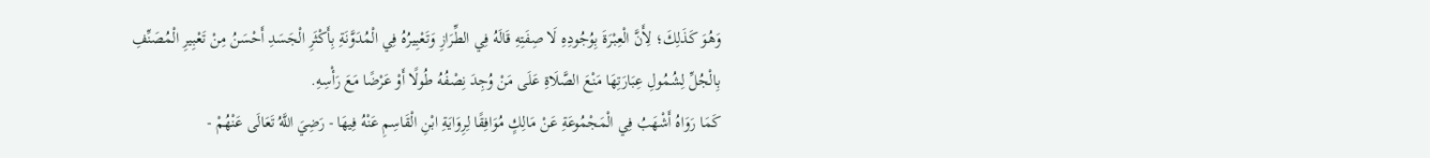وَهُوَ كَذَلِكَ؛ لِأَنَّ الْعِبْرَةَ بِوُجُودِهِ لَا صِفَتِهِ قَالَهُ فِي الطِّرَازِ وَتَعْبِيرُهُ فِي الْمُدَوَّنَةِ بِأَكْثَرِ الْجَسَدِ أَحْسَنُ مِنْ تَعْبِيرِ الْمُصَنِّفِ بِالْجُلِّ لِشُمُولِ عِبَارَتِهَا مَنْعَ الصَّلَاةِ عَلَى مَنْ وُجِدَ نِصْفُهُ طُولًا أَوْ عَرْضًا مَعَ رَأْسِهِ.
كَمَا رَوَاهُ أَشْهَبُ فِي الْمَجْمُوعَةِ عَنْ مَالِكٍ مُوَافِقًا لِرِوَايَةِ ابْنِ الْقَاسِمِ عَنْهُ فِيهَا - رَضِيَ اللَّهُ تَعَالَى عَنْهُمْ -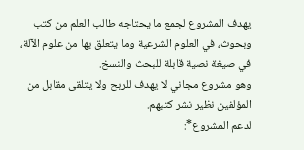يهدف المشروع لجمع ما يحتاجه طالب العلم من كتب وبحوث، في العلوم الشرعية وما يتعلق بها من علوم الآلة، في صيغة نصية قابلة للبحث والنسخ.
وهو مشروع مجاني لا يهدف للربح ولا يتلقى مقابل من المؤلفين نظير نشر كتبهم.
لدعم المشروع*: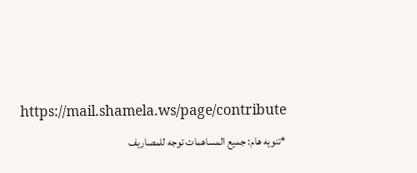https://mail.shamela.ws/page/contribute
*تنويه هام: جميع المساهمات توجه للمصاريف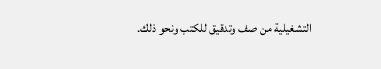التشغيلية من صف وتدقيق للكتب ونحو ذلك.